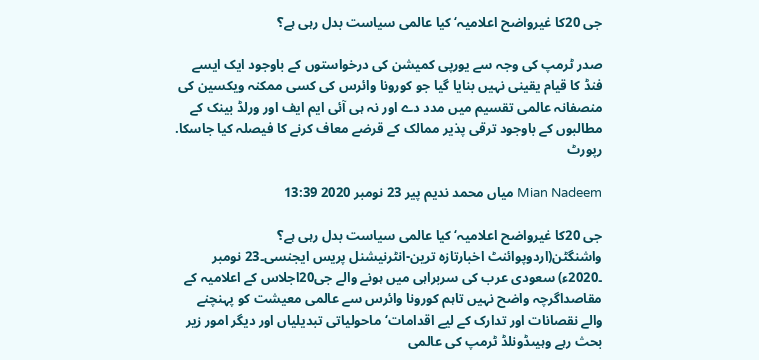جی 20کا غیرواضح اعلامیہ‘ کیا عالمی سیاست بدل رہی ہے؟

صدر ٹرمپ کی وجہ سے یورپی کمیشن کی درخواستوں کے باوجود ایک ایسے فنڈ کا قیام یقینی نہیں بنایا گیا جو کورونا وائرس کی کسی ممکنہ ویکسین کی منصفانہ عالمی تقسیم میں مدد دے اور نہ ہی آئی ایم ایف اور ورلڈ بینک کے مطالبوں کے باوجود ترقی پذیر ممالک کے قرضے معاف کرنے کا فیصلہ کیا جاسکا. رپورٹ

Mian Nadeem میاں محمد ندیم پیر 23 نومبر 2020 13:39

جی 20کا غیرواضح اعلامیہ‘ کیا عالمی سیاست بدل رہی ہے؟
واشنگٹن(اردوپوائنٹ اخبارتازہ ترین-انٹرنیشنل پریس ایجنسی۔23 نومبر ۔2020ء) سعودی عرب کی سربراہی میں ہونے والے جی20اجلاس کے اعلامیہ کے مقاصداگرچہ واضح نہیں تاہم کورونا وائرس سے عالمی معیشت کو پہنچنے والے نقصانات اور تدارک کے لیے اقدامات‘ماحولیاتی تبدیلیاں اور دیگر امور زیر بحث رہے وہیںڈونلڈ ٹرمپ کی عالمی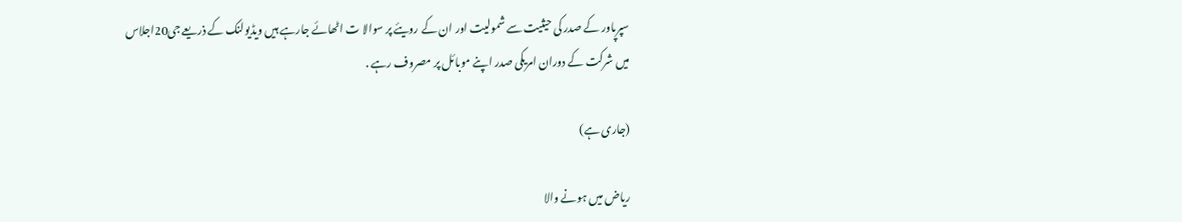سپرپاور کے صدر کی حیثیت سے شمولیت اور ان کے رویئے پر سوالا ت اٹھائے جارہے ہیں ویڈیولنک کے ذریعے جی20اجلاس میں شرکت کے دوران امریکی صدر اپنے موبائل پر مصروف رہے .

(جاری ہے)

ریاض میں ہونے والا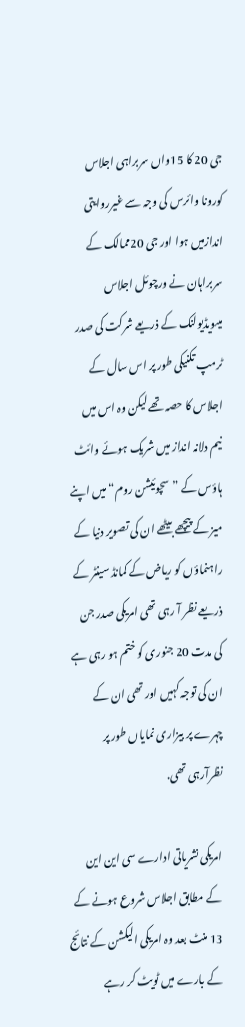جی 20 کا 15واں سربراہی اجلاس کورونا وائرس کی وجہ سے غیرروایتی اندازمیں ہوا اور جی 20ممالک کے سربراہان نے ورچوئل اجلاس میںویڈیولنک کے ذریعے شرکت کی صدر ٹرمپ تکنیکی طور پر اس سال کے اجلاس کا حصہ تھے لیکن وہ اس میں نیم دلانہ انداز میں شریک ہوئے وائٹ ہاؤس کے ”سچوئیشن روم“ میں اپنے میز کے پیچھے بیٹھے ان کی تصویر دنیا کے راہنماؤں کو ریاض کے کمانڈ سینٹر کے ذریعے نظر آ رہی تھی امریکی صدر جن کی مدت 20 جنوری کو ختم ہو رہی ہے ان کی توجہ کہیں اور تھی ان کے چہرے پر بیزاری نمایاں طور پر نظرآرہی تھی.

امریکی نشریاتی ادارے سی این این کے مطابق اجلاس شروع ہونے کے 13 منٹ بعد وہ امریکی الیکشن کے نتائج کے بارے میں ٹویٹ کر رہے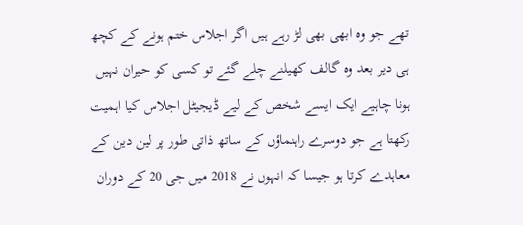تھے جو وہ ابھی بھی لڑ رہے ہیں اگر اجلاس ختم ہونے کے کچھ ہی دیر بعد وہ گالف کھیلنے چلے گئے تو کسی کو حیران نہیں ہونا چاہیے ایک ایسے شخص کے لیے ڈیجیٹل اجلاس کیا اہمیت رکھتا ہے جو دوسرے راہنماؤں کے ساتھ ذاتی طور پر لین دین کے معاہدے کرتا ہو جیسا کہ انہوں نے 2018 میں جی 20 کے دوران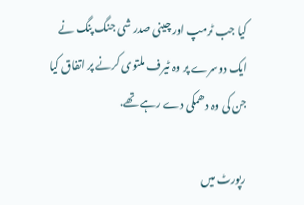کیا جب ٹرمپ اور چینی صدر شی جنگ پنگ نے ایک دوسرے پر وہ ٹیرف ملتوی کرنے پر اتفاق کیا جن کی وہ دھمکی دے رہے تھے.

رپورٹ میں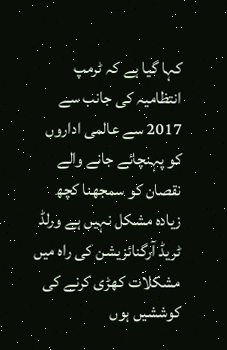کہا گیا ہے کہ ٹرمپ انتظامیہ کی جانب سے 2017 سے عالمی اداروں کو پہنچائے جانے والے نقصان کو سمجھنا کچھ زیادہ مشکل نہیں ہے ورلڈ ٹریڈ آرگنائزیشن کی راہ میں مشکلات کھڑی کرنے کی کوششیں ہوں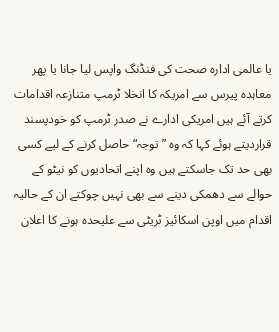یا عالمی ادارہ صحت کی فنڈنگ واپس لیا جانا یا پھر معاہدہ پیرس سے امریکہ کا انخلا ٹرمپ متنازعہ اقدامات کرتے آئے ہیں امریکی ادارے نے صدر ٹرمپ کو خودپسند قراردیتے ہوئے کہا کہ وہ ”توجہ“حاصل کرنے کے لیے کسی بھی حد تک جاسکتے ہیں وہ اپنے اتحادیوں کو نیٹو کے حوالے سے دھمکی دینے سے بھی نہیں چوکتے ان کے حالیہ اقدام میں اوپن اسکائیز ٹریٹی سے علیحدہ ہونے کا اعلان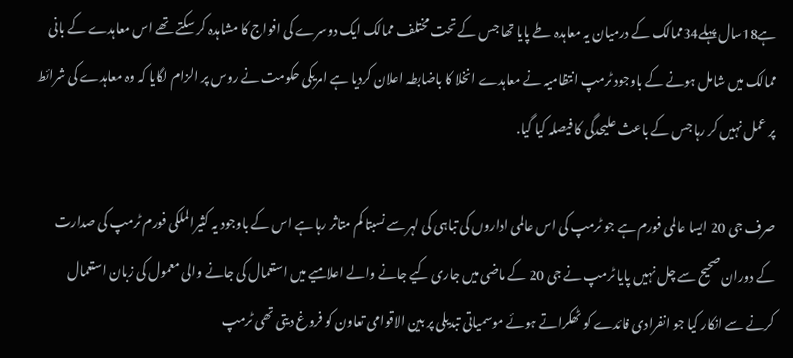ہے18سال پہلے34ممالک کے درمیان یہ معاہدہ طے پایا تھا جس کے تحت مختلف ممالک ایک دوسرے کی افواج کا مشاہدہ کر سکتے تھے اس معاہدے کے بانی ممالک میں شامل ہونے کے باوجود ٹرمپ انتظامیہ نے معاہدے انخلا کا باضابطہ اعلان کردیا ہے امریکی حکومت نے روس پر الزام لگایا کہ وہ معاہدے کی شرائط پر عمل نہیں کر رہا جس کے باعث علیحدگی کا فیصلہ کیا گیا.

صرف جی 20 ایسا عالمی فورم ہے جو ٹرمپ کی اس عالمی اداروں کی تباہی کی لہر سے نسبتا کم متاثر رہا ہے اس کے باوجود یہ کثیرالملکی فورم ٹرمپ کی صدارت کے دوران صحیح سے چل نہیں پایا ٹرمپ نے جی 20 کے ماضی میں جاری کیے جانے والے اعلامیے میں استعمال کی جانے والی معمول کی زبان استعمال کرنے سے انکار کیا جو انفرادی فائدے کو ٹھکراتے ہوئے موسمیاتی تبدیلی پر بین الاقوامی تعاون کو فروغ دیتی تھی ٹرمپ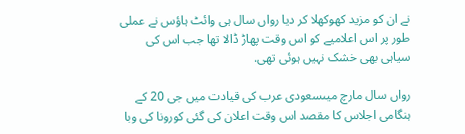نے ان کو مزید کھوکھلا کر دیا رواں سال ہی وائٹ ہاؤس نے عملی طور پر اس اعلامیے کو اس وقت پھاڑ ڈالا تھا جب اس کی سیاہی بھی خشک نہیں ہوئی تھی.

رواں سال مارچ میںسعودی عرب کی قیادت میں جی 20 کے ہنگامی اجلاس کا مقصد اس وقت اعلان کی گئی کورونا کی وبا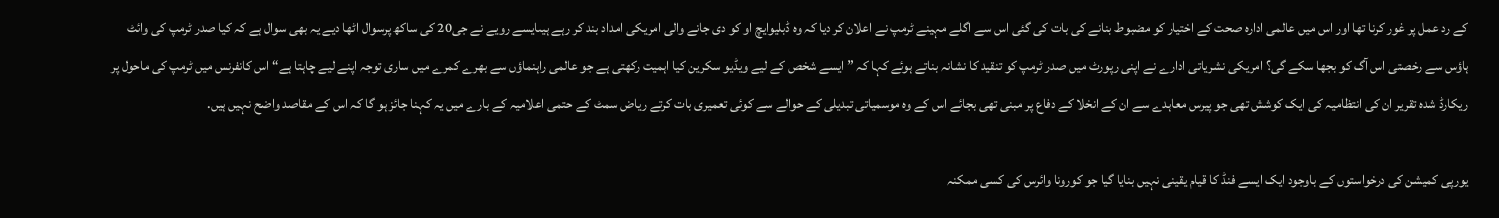کے رد عمل پر غور کرنا تھا اور اس میں عالمی ادارہ صحت کے اختیار کو مضبوط بنانے کی بات کی گئی اس سے اگلے مہینے ٹرمپ نے اعلان کر دیا کہ وہ ڈبلیوایچ او کو دی جانے والی امریکی امداد بند کر رہے ہیںایسے رویے نے جی20 کی ساکھ پرسوال اٹھا دیے یہ بھی سوال ہے کہ کیا صدر ٹرمپ کی وائٹ ہاؤس سے رخصتی اس آگ کو بجھا سکے گی؟ امریکی نشریاتی ادارے نے اپنی رپورٹ میں صدر ٹرمپ کو تنقید کا نشانہ بناتے ہوئے کہا کہ ”ایسے شخص کے لیے ویڈیو سکرین کیا اہمیت رکھتی ہے جو عالمی راہنماؤں سے بھرے کمرے میں ساری توجہ اپنے لیے چاہتا ہے“ اس کانفرنس میں ٹرمپ کی ماحول پر ریکارڈ شدہ تقریر ان کی انتظامیہ کی ایک کوشش تھی جو پیرس معاہدے سے ان کے انخلا کے دفاع پر مبنی تھی بجائے اس کے وہ موسمیاتی تبدیلی کے حوالے سے کوئی تعمیری بات کرتے ریاض سمٹ کے حتمی اعلامیہ کے بارے میں یہ کہنا جائز ہو گا کہ اس کے مقاصد واضح نہیں ہیں.

یورپی کمیشن کی درخواستوں کے باوجود ایک ایسے فنڈ کا قیام یقینی نہیں بنایا گیا جو کورونا وائرس کی کسی ممکنہ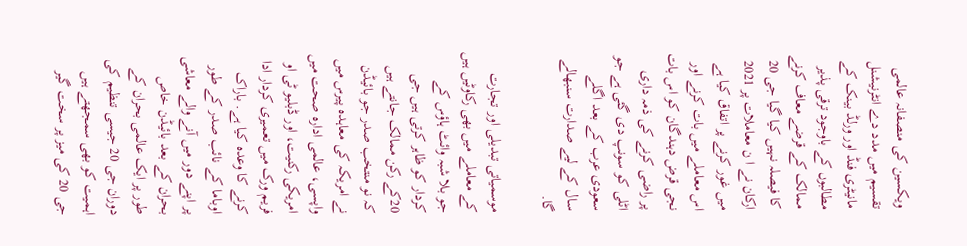ویکسین کی منصفانہ عالمی تقسیم میں مدد دے انٹرنیشنل مانیٹری فنڈ اور ورلڈ بینک کے مطالبوں کے باوجود ترقی پذیر ممالک کے قرضے معاف کرنے کا فیصلہ نہیں کیا گیا جی 20 ارکان نے ا ن معاملات پر 2021 میں غور کرنے پر اتفاق کیا ہے اس معاملے میں بات کرنے اور نجی قرض دہندگان کو اس بات پر راضی کرنے کی ذمہ داری اٹلی کو سونپ دی گئی ہے جو سعودی عرب کے بعد اگلے سال کے لیے صدارت سنبھالے گا.

موسمیاتی تبدیلی اور تجارت کے معاملے میں بھی رکاوٹیں ہیں جو بلا شبہ وائٹ ہاؤس کے کردار کو ظاہر کرتی ہیں جی 20کے رکن ممالک جانتے ہیں کہ نو منتخب صدر جو بائیڈن نے امریکہ کی معاہدہ پیرس میں واپسی، عالمی ادارہ صحت میں امریکی رکنیت، اور ڈبلیو ٹی او فریم ورک میں تعمیری کردار ادا کرنے کا وعدہ کیا ہے. باراک اوباما کے نائب صدر کے طور پر اپنے دور میں آنے والے معاشی بحران کے بعد بائیڈن خاص طور پر ایک عالمی بحران کے دوران جی 20 جیسی تنظیم کی اہمیت کو بھی سمجھتے ہیں جی 20 کی میز پر سخت گیر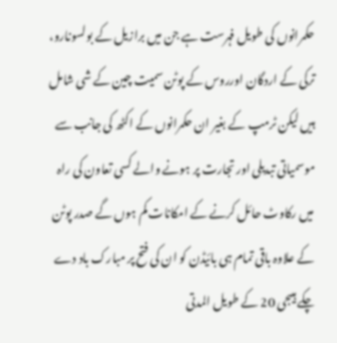حکمرانوں کی طویل فہرست ہے جن میں برازیل کے بولسونارو، ترکی کے اردگان اورروس کے پوٹن سمیت چین کے شی شامل ہیں لیکن ٹرمپ کے بغیر ان حکمرانوں کے اکٹھ کی جانب سے موسمیاتی تبدیلی اور تجارت پر ہونے والے کسی تعاون کی راہ میں رکاوٹ حائل کرنے کے امکانات کم ہوں گے صدر پوٹن کے علاوہ باقی تمام ہی بائیڈن کو ان کی فتح پر مبارک باد دے چکے ہیںجی 20 کے طویل المدتی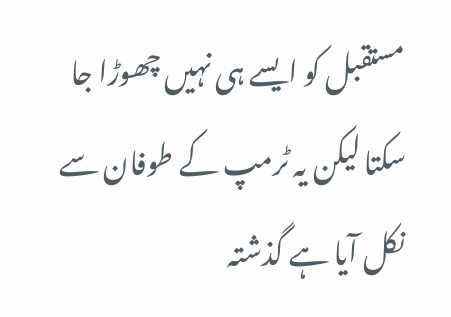مستقبل کو ایسے ہی نہیں چھوڑا جا سکتا لیکن یہ ٹرمپ کے طوفان سے نکل آیا ہے گذشتہ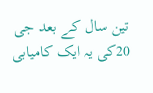تین سال کے بعد جی 20کی یہ ایک کامیابی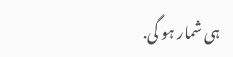ہی شمار ہو گی.